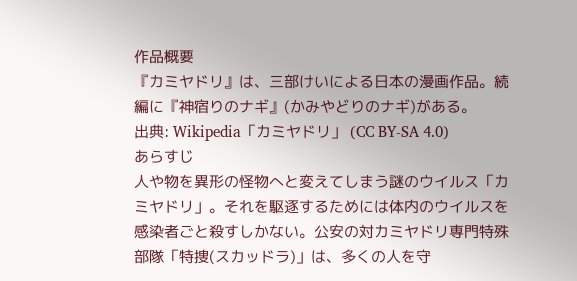作品概要
『カミヤドリ』は、三部けいによる日本の漫画作品。続編に『神宿りのナギ』(かみやどりのナギ)がある。
出典: Wikipedia「カミヤドリ」 (CC BY-SA 4.0)
あらすじ
人や物を異形の怪物へと変えてしまう謎のウイルス「カミヤドリ」。それを駆逐するためには体内のウイルスを感染者ごと殺すしかない。公安の対カミヤドリ専門特殊部隊「特捜(スカッドラ)」は、多くの人を守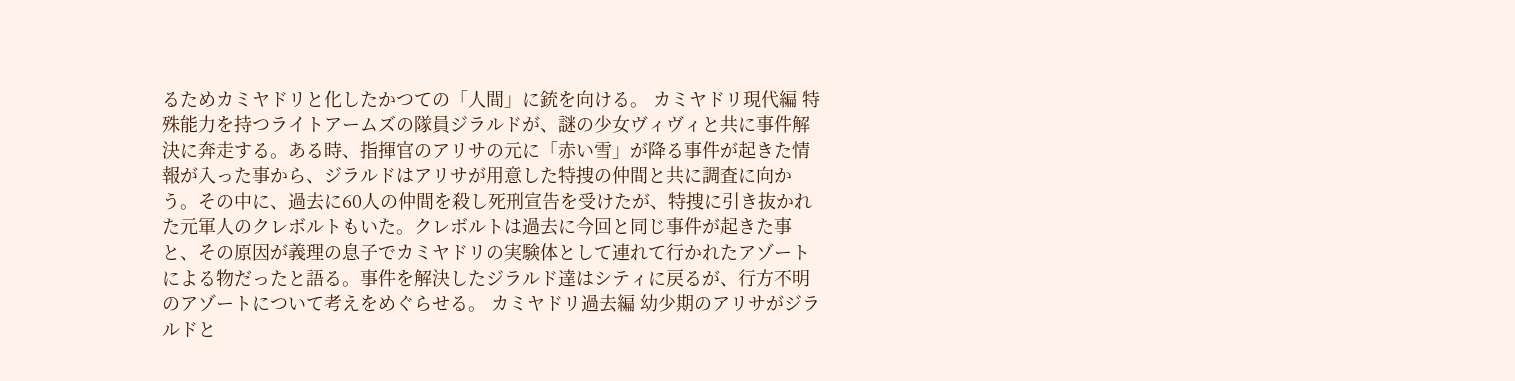るためカミヤドリと化したかつての「人間」に銃を向ける。 カミヤドリ現代編 特殊能力を持つライトアームズの隊員ジラルドが、謎の少女ヴィヴィと共に事件解決に奔走する。ある時、指揮官のアリサの元に「赤い雪」が降る事件が起きた情報が入った事から、ジラルドはアリサが用意した特捜の仲間と共に調査に向かう。その中に、過去に60人の仲間を殺し死刑宣告を受けたが、特捜に引き抜かれた元軍人のクレボルトもいた。クレボルトは過去に今回と同じ事件が起きた事と、その原因が義理の息子でカミヤドリの実験体として連れて行かれたアゾートによる物だったと語る。事件を解決したジラルド達はシティに戻るが、行方不明のアゾートについて考えをめぐらせる。 カミヤドリ過去編 幼少期のアリサがジラルドと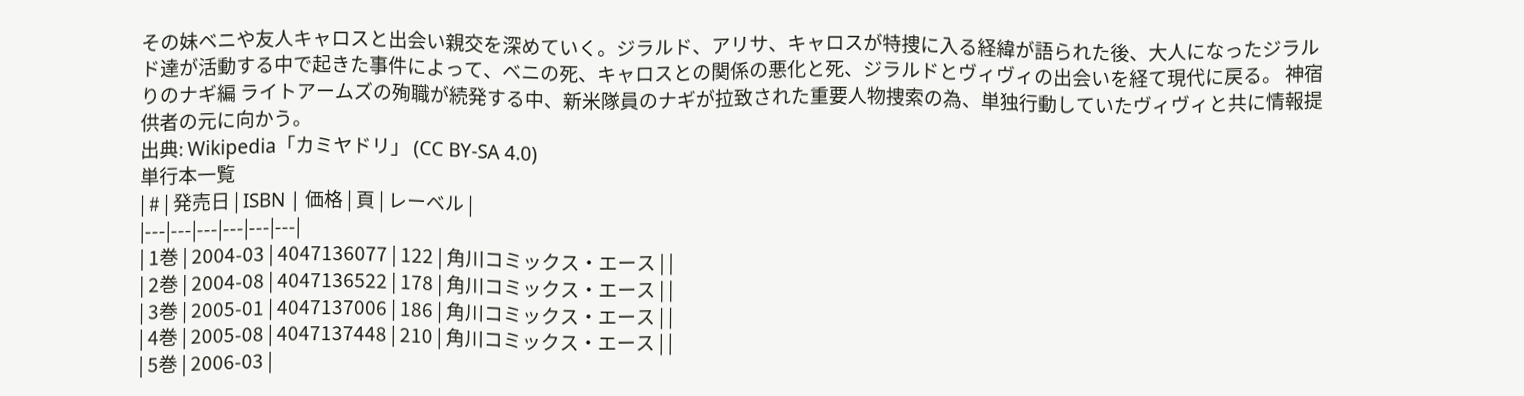その妹ベニや友人キャロスと出会い親交を深めていく。ジラルド、アリサ、キャロスが特捜に入る経緯が語られた後、大人になったジラルド達が活動する中で起きた事件によって、ベニの死、キャロスとの関係の悪化と死、ジラルドとヴィヴィの出会いを経て現代に戻る。 神宿りのナギ編 ライトアームズの殉職が続発する中、新米隊員のナギが拉致された重要人物捜索の為、単独行動していたヴィヴィと共に情報提供者の元に向かう。
出典: Wikipedia「カミヤドリ」 (CC BY-SA 4.0)
単行本一覧
| # | 発売日 | ISBN | 価格 | 頁 | レーベル |
|---|---|---|---|---|---|
| 1巻 | 2004-03 | 4047136077 | 122 | 角川コミックス・エース | |
| 2巻 | 2004-08 | 4047136522 | 178 | 角川コミックス・エース | |
| 3巻 | 2005-01 | 4047137006 | 186 | 角川コミックス・エース | |
| 4巻 | 2005-08 | 4047137448 | 210 | 角川コミックス・エース | |
| 5巻 | 2006-03 |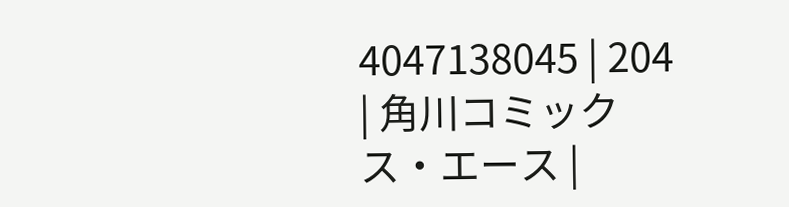4047138045 | 204 | 角川コミックス・エース |